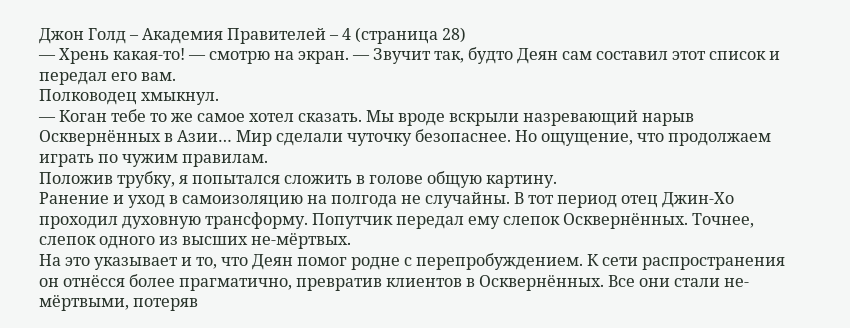Джон Голд – Академия Правителей – 4 (страница 28)
— Хрень какая-то! — смотрю на экран. — Звучит так, будто Деян сам составил этот список и передал его вам.
Полководец хмыкнул.
— Коган тебе то же самое хотел сказать. Мы вроде вскрыли назревающий нарыв Осквернённых в Азии… Мир сделали чуточку безопаснее. Но ощущение, что продолжаем играть по чужим правилам.
Положив трубку, я попытался сложить в голове общую картину.
Ранение и уход в самоизоляцию на полгода не случайны. В тот период отец Джин-Хо проходил духовную трансформу. Попутчик передал ему слепок Осквернённых. Точнее, слепок одного из высших не-мёртвых.
На это указывает и то, что Деян помог родне с перепробуждением. К сети распространения он отнёсся более прагматично, превратив клиентов в Осквернённых. Все они стали не-мёртвыми, потеряв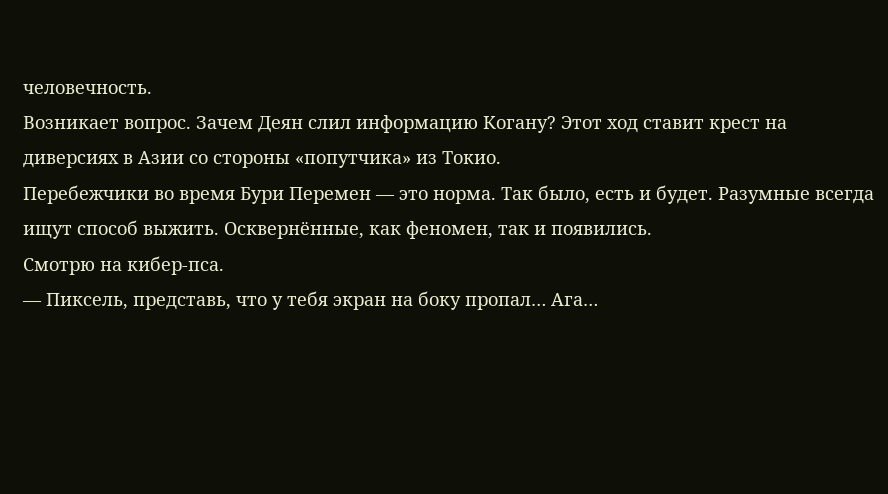человечность.
Возникает вопрос. Зачем Деян слил информацию Когану? Этот ход ставит крест на диверсиях в Азии со стороны «попутчика» из Токио.
Перебежчики во время Бури Перемен — это норма. Так было, есть и будет. Разумные всегда ищут способ выжить. Осквернённые, как феномен, так и появились.
Смотрю на кибер-пса.
— Пиксель, представь, что у тебя экран на боку пропал… Ага…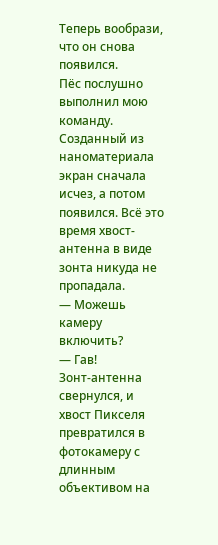Теперь вообрази, что он снова появился.
Пёс послушно выполнил мою команду. Созданный из наноматериала экран сначала исчез, а потом появился. Всё это время хвост-антенна в виде зонта никуда не пропадала.
— Можешь камеру включить?
— Гав!
Зонт-антенна свернулся, и хвост Пикселя превратился в фотокамеру с длинным объективом на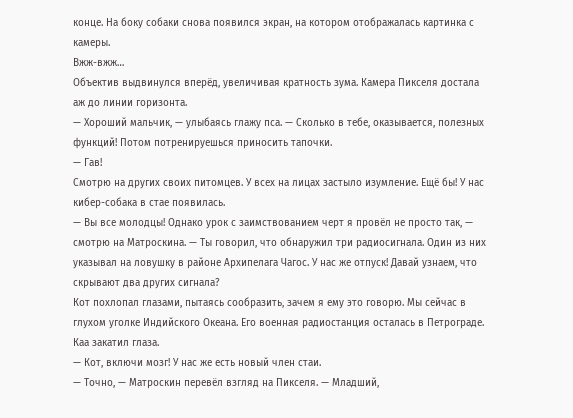конце. На боку собаки снова появился экран, на котором отображалась картинка с камеры.
Вжж-вжж…
Объектив выдвинулся вперёд, увеличивая кратность зума. Камера Пикселя достала аж до линии горизонта.
— Хороший мальчик, — улыбаясь глажу пса. — Сколько в тебе, оказывается, полезных функций! Потом потренируешься приносить тапочки.
— Гав!
Смотрю на других своих питомцев. У всех на лицах застыло изумление. Ещё бы! У нас кибер-собака в стае появилась.
— Вы все молодцы! Однако урок с заимствованием черт я провёл не просто так, — смотрю на Матроскина. — Ты говорил, что обнаружил три радиосигнала. Один из них указывал на ловушку в районе Архипелага Чагос. У нас же отпуск! Давай узнаем, что скрывают два других сигнала?
Кот похлопал глазами, пытаясь сообразить, зачем я ему это говорю. Мы сейчас в глухом уголке Индийского Океана. Его военная радиостанция осталась в Петрограде.
Каа закатил глаза.
— Кот, включи мозг! У нас же есть новый член стаи.
— Точно, — Матроскин перевёл взгляд на Пикселя. — Младший,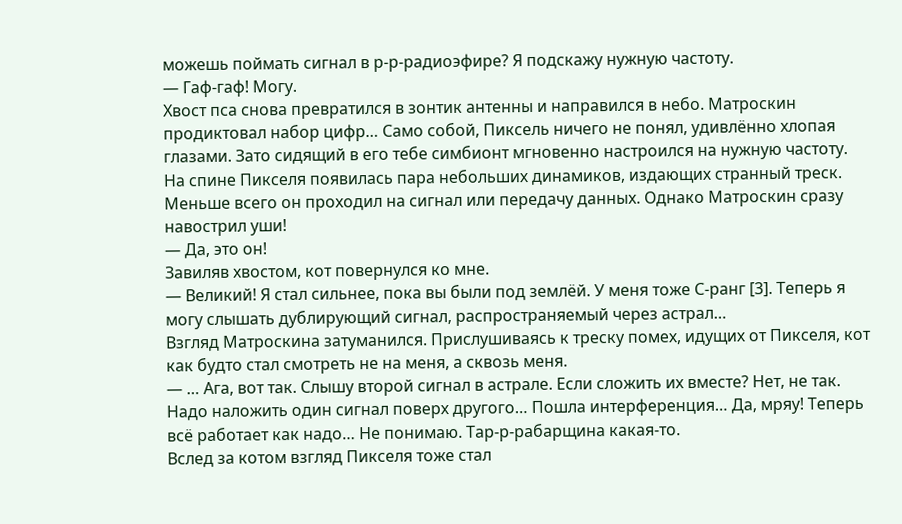можешь поймать сигнал в р-р-радиоэфире? Я подскажу нужную частоту.
— Гаф-гаф! Могу.
Хвост пса снова превратился в зонтик антенны и направился в небо. Матроскин продиктовал набор цифр… Само собой, Пиксель ничего не понял, удивлённо хлопая глазами. Зато сидящий в его тебе симбионт мгновенно настроился на нужную частоту.
На спине Пикселя появилась пара небольших динамиков, издающих странный треск. Меньше всего он проходил на сигнал или передачу данных. Однако Матроскин сразу навострил уши!
— Да, это он!
Завиляв хвостом, кот повернулся ко мне.
— Великий! Я стал сильнее, пока вы были под землёй. У меня тоже С-ранг [3]. Теперь я могу слышать дублирующий сигнал, распространяемый через астрал…
Взгляд Матроскина затуманился. Прислушиваясь к треску помех, идущих от Пикселя, кот как будто стал смотреть не на меня, а сквозь меня.
— … Ага, вот так. Слышу второй сигнал в астрале. Если сложить их вместе? Нет, не так. Надо наложить один сигнал поверх другого… Пошла интерференция… Да, мряу! Теперь всё работает как надо… Не понимаю. Тар-р-рабарщина какая-то.
Вслед за котом взгляд Пикселя тоже стал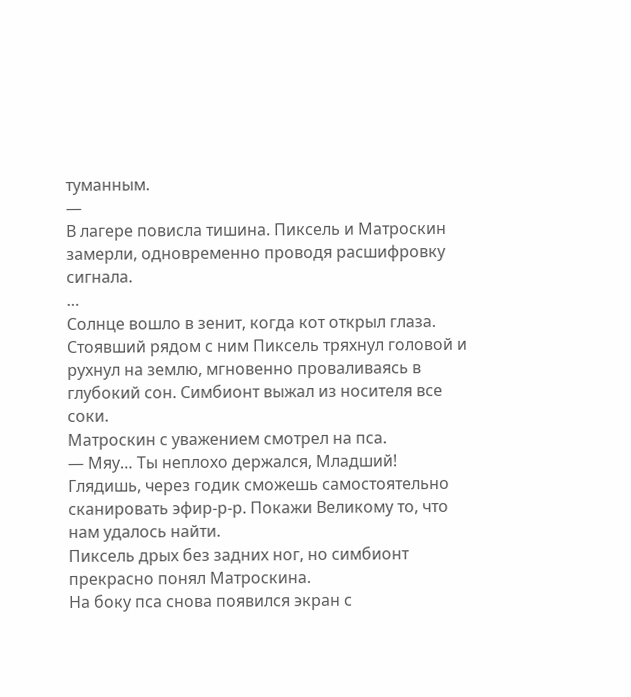туманным.
—
В лагере повисла тишина. Пиксель и Матроскин замерли, одновременно проводя расшифровку сигнала.
…
Солнце вошло в зенит, когда кот открыл глаза. Стоявший рядом с ним Пиксель тряхнул головой и рухнул на землю, мгновенно проваливаясь в глубокий сон. Симбионт выжал из носителя все соки.
Матроскин с уважением смотрел на пса.
— Мяу… Ты неплохо держался, Младший! Глядишь, через годик сможешь самостоятельно сканировать эфир-р-р. Покажи Великому то, что нам удалось найти.
Пиксель дрых без задних ног, но симбионт прекрасно понял Матроскина.
На боку пса снова появился экран с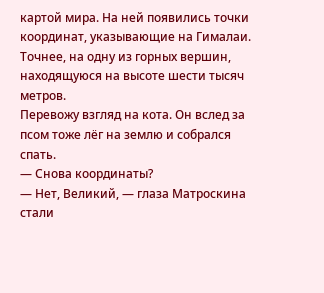картой мира. На ней появились точки координат, указывающие на Гималаи. Точнее, на одну из горных вершин, находящуюся на высоте шести тысяч метров.
Перевожу взгляд на кота. Он вслед за псом тоже лёг на землю и собрался спать.
— Снова координаты?
— Нет, Великий, — глаза Матроскина стали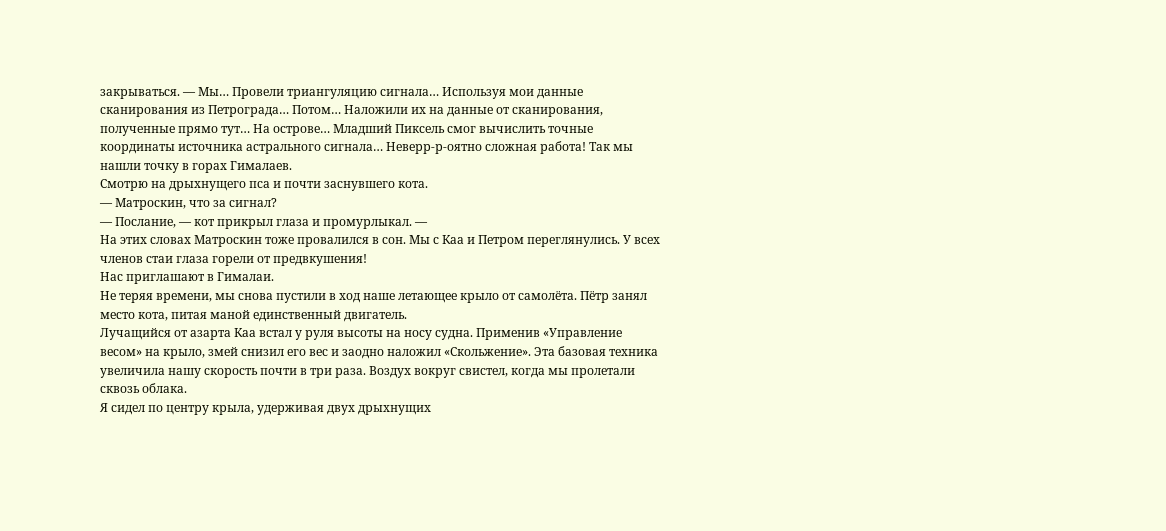закрываться. — Мы… Провели триангуляцию сигнала… Используя мои данные сканирования из Петрограда… Потом… Наложили их на данные от сканирования, полученные прямо тут… На острове… Младший Пиксель смог вычислить точные координаты источника астрального сигнала… Неверр-р-оятно сложная работа! Так мы нашли точку в горах Гималаев.
Смотрю на дрыхнущего пса и почти заснувшего кота.
— Матроскин, что за сигнал?
— Послание, — кот прикрыл глаза и промурлыкал. —
На этих словах Матроскин тоже провалился в сон. Мы с Каа и Петром переглянулись. У всех членов стаи глаза горели от предвкушения!
Нас приглашают в Гималаи.
Не теряя времени, мы снова пустили в ход наше летающее крыло от самолёта. Пётр занял место кота, питая маной единственный двигатель.
Лучащийся от азарта Каа встал у руля высоты на носу судна. Применив «Управление весом» на крыло, змей снизил его вес и заодно наложил «Скольжение». Эта базовая техника увеличила нашу скорость почти в три раза. Воздух вокруг свистел, когда мы пролетали сквозь облака.
Я сидел по центру крыла, удерживая двух дрыхнущих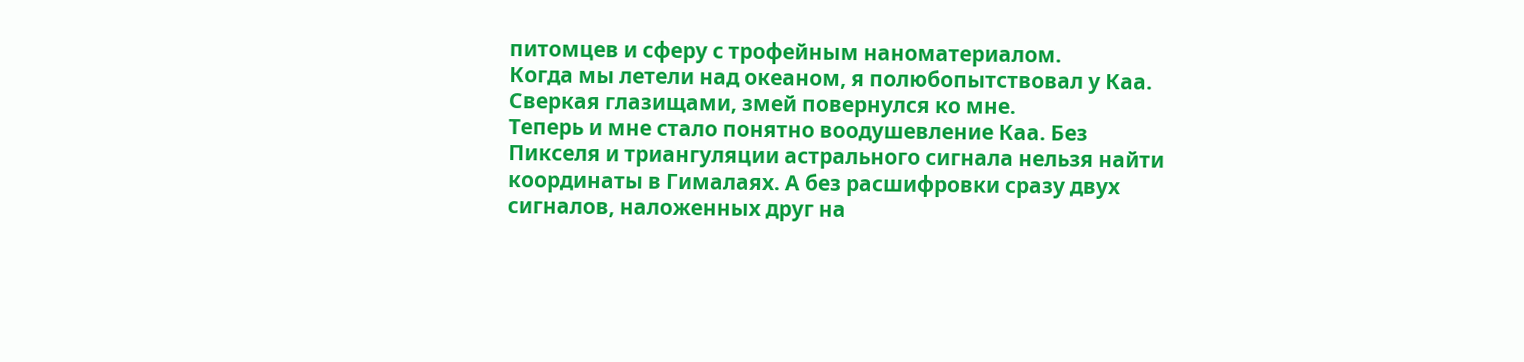питомцев и сферу с трофейным наноматериалом.
Когда мы летели над океаном, я полюбопытствовал у Каа.
Сверкая глазищами, змей повернулся ко мне.
Теперь и мне стало понятно воодушевление Каа. Без Пикселя и триангуляции астрального сигнала нельзя найти координаты в Гималаях. А без расшифровки сразу двух сигналов, наложенных друг на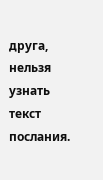друга, нельзя узнать текст послания.